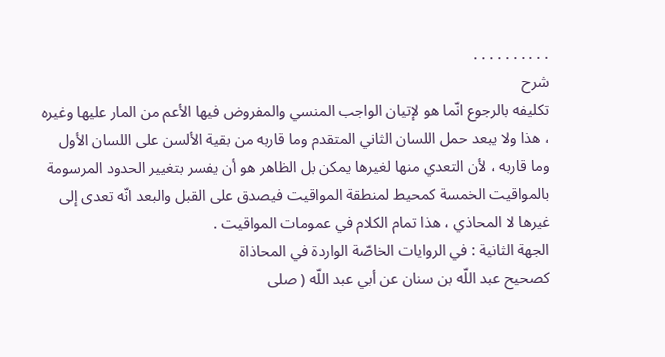. . . . . . . . . .
شرح
تكليفه بالرجوع انّما هو لإتيان الواجب المنسي والمفروض فيها الأعم من المار عليها وغيره ، هذا ولا يبعد حمل اللسان الثاني المتقدم وما قاربه من بقية الألسن على اللسان الأول وما قاربه ، لأن التعدي منها لغيرها يمكن بل الظاهر هو أن يفسر بتغيير الحدود المرسومة بالمواقيت الخمسة كمحيط لمنطقة المواقيت فيصدق على القبل والبعد انّه تعدى إلى غيرها لا المحاذي ، هذا تمام الكلام في عمومات المواقيت .
الجهة الثانية : في الروايات الخاصّة الواردة في المحاذاة
كصحيح عبد اللّه بن سنان عن أبي عبد اللّه ( صلى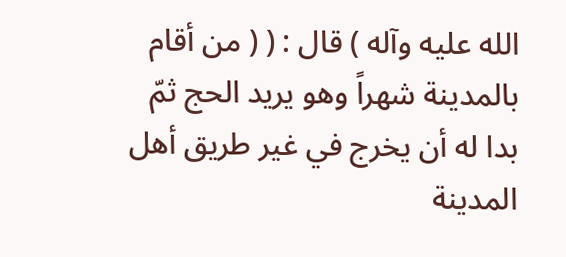الله عليه وآله ) قال : ( ( من أقام بالمدينة شهراً وهو يريد الحج ثمّ بدا له أن يخرج في غير طريق أهل المدينة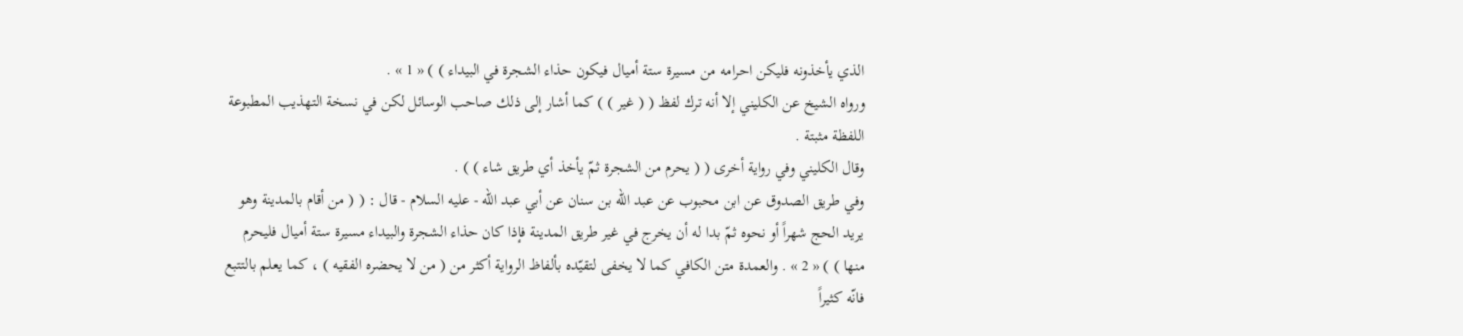الذي يأخذونه فليكن احرامه من مسيرة ستة أميال فيكون حذاء الشجرة في البيداء ) ) « 1 » .
ورواه الشيخ عن الكليني إلا أنه ترك لفظ ( ( غير ) ) كما أشار إلى ذلك صاحب الوسائل لكن في نسخة التهذيب المطبوعة اللفظة مثبتة .
وقال الكليني وفي رواية أخرى ( ( يحرم من الشجرة ثمّ يأخذ أي طريق شاء ) ) .
وفي طريق الصدوق عن ابن محبوب عن عبد اللّه بن سنان عن أبي عبد اللّه - عليه السلام - قال : ( ( من أقام بالمدينة وهو يريد الحج شهراً أو نحوه ثمّ بدا له أن يخرج في غير طريق المدينة فإذا كان حذاء الشجرة والبيداء مسيرة ستة أميال فليحرم منها ) ) « 2 » . والعمدة متن الكافي كما لا يخفى لتقيّده بألفاظ الرواية أكثر من ( من لا يحضره الفقيه ) ، كما يعلم بالتتبع فانّه كثيراً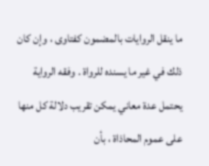ما ينقل الروايات بالمضمون كفتاوى ، وإن كان ذلك في غير ما يسنده للرواة . وفقه الرواية يحتمل عدة معاني يمكن تقريب دلالة كل منها على عموم المحاذاة ، بأن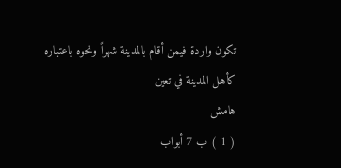تكون واردة فيمن أقام بالمدينة شهراً ونحوه باعتباره كأهل المدينة في تعين
هامش
( 1 ) ب 7 أبواب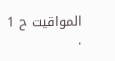المواقيت ح 1 .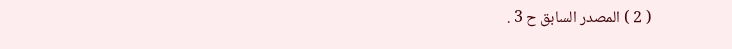( 2 ) المصدر السابق ح 3 .